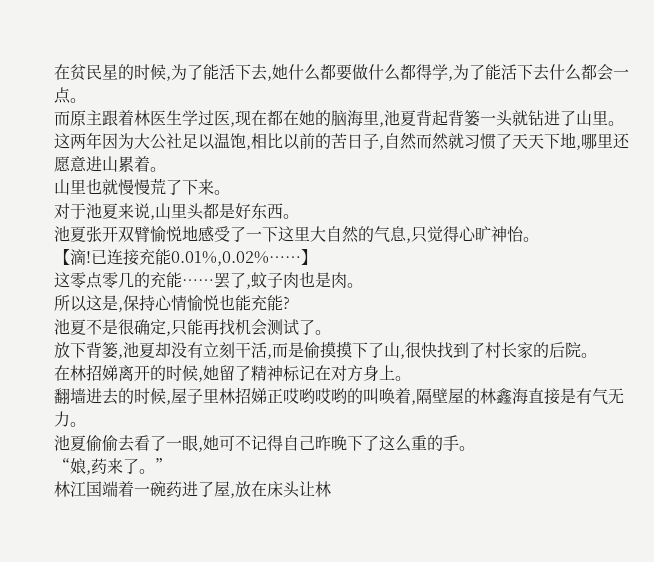在贫民星的时候,为了能活下去,她什么都要做什么都得学,为了能活下去什么都会一点。
而原主跟着林医生学过医,现在都在她的脑海里,池夏背起背篓一头就钻进了山里。
这两年因为大公社足以温饱,相比以前的苦日子,自然而然就习惯了天天下地,哪里还愿意进山累着。
山里也就慢慢荒了下来。
对于池夏来说,山里头都是好东西。
池夏张开双臂愉悦地感受了一下这里大自然的气息,只觉得心旷神怡。
【滴!已连接充能0.01%,0.02%……】
这零点零几的充能……罢了,蚊子肉也是肉。
所以这是,保持心情愉悦也能充能?
池夏不是很确定,只能再找机会测试了。
放下背篓,池夏却没有立刻干活,而是偷摸摸下了山,很快找到了村长家的后院。
在林招娣离开的时候,她留了精神标记在对方身上。
翻墙进去的时候,屋子里林招娣正哎哟哎哟的叫唤着,隔壁屋的林鑫海直接是有气无力。
池夏偷偷去看了一眼,她可不记得自己昨晚下了这么重的手。
“娘,药来了。”
林江国端着一碗药进了屋,放在床头让林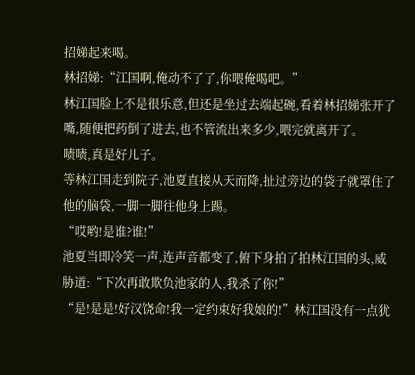招娣起来喝。
林招娣:“江国啊,俺动不了了,你喂俺喝吧。”
林江国脸上不是很乐意,但还是坐过去端起碗,看着林招娣张开了嘴,随便把药倒了进去,也不管流出来多少,喂完就离开了。
啧啧,真是好儿子。
等林江国走到院子,池夏直接从天而降,扯过旁边的袋子就罩住了他的脑袋,一脚一脚往他身上踢。
“哎哟!是谁?谁!”
池夏当即冷笑一声,连声音都变了,俯下身拍了拍林江国的头,威胁道:“下次再敢欺负池家的人,我杀了你!”
“是!是是!好汉饶命!我一定约束好我娘的!”林江国没有一点犹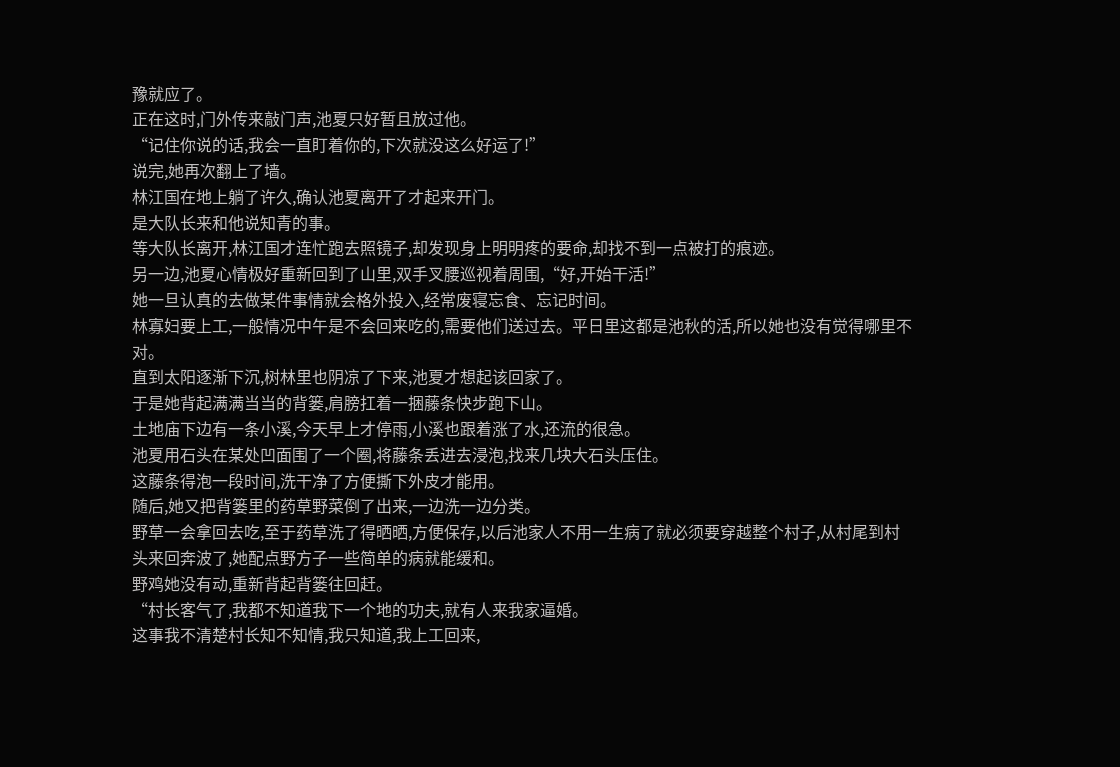豫就应了。
正在这时,门外传来敲门声,池夏只好暂且放过他。
“记住你说的话,我会一直盯着你的,下次就没这么好运了!”
说完,她再次翻上了墙。
林江国在地上躺了许久,确认池夏离开了才起来开门。
是大队长来和他说知青的事。
等大队长离开,林江国才连忙跑去照镜子,却发现身上明明疼的要命,却找不到一点被打的痕迹。
另一边,池夏心情极好重新回到了山里,双手叉腰巡视着周围,“好,开始干活!”
她一旦认真的去做某件事情就会格外投入,经常废寝忘食、忘记时间。
林寡妇要上工,一般情况中午是不会回来吃的,需要他们送过去。平日里这都是池秋的活,所以她也没有觉得哪里不对。
直到太阳逐渐下沉,树林里也阴凉了下来,池夏才想起该回家了。
于是她背起满满当当的背篓,肩膀扛着一捆藤条快步跑下山。
土地庙下边有一条小溪,今天早上才停雨,小溪也跟着涨了水,还流的很急。
池夏用石头在某处凹面围了一个圈,将藤条丢进去浸泡,找来几块大石头压住。
这藤条得泡一段时间,洗干净了方便撕下外皮才能用。
随后,她又把背篓里的药草野菜倒了出来,一边洗一边分类。
野草一会拿回去吃,至于药草洗了得晒晒,方便保存,以后池家人不用一生病了就必须要穿越整个村子,从村尾到村头来回奔波了,她配点野方子一些简单的病就能缓和。
野鸡她没有动,重新背起背篓往回赶。
“村长客气了,我都不知道我下一个地的功夫,就有人来我家逼婚。
这事我不清楚村长知不知情,我只知道,我上工回来,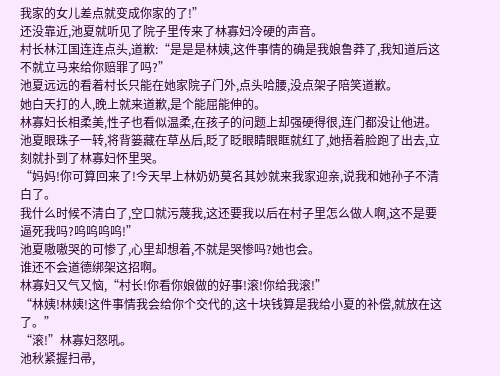我家的女儿差点就变成你家的了!”
还没靠近,池夏就听见了院子里传来了林寡妇冷硬的声音。
村长林江国连连点头,道歉:“是是是林姨,这件事情的确是我娘鲁莽了,我知道后这不就立马来给你赔罪了吗?”
池夏远远的看着村长只能在她家院子门外,点头哈腰,没点架子陪笑道歉。
她白天打的人,晚上就来道歉,是个能屈能伸的。
林寡妇长相柔美,性子也看似温柔,在孩子的问题上却强硬得很,连门都没让他进。
池夏眼珠子一转,将背篓藏在草丛后,眨了眨眼睛眼眶就红了,她捂着脸跑了出去,立刻就扑到了林寡妇怀里哭。
“妈妈!你可算回来了!今天早上林奶奶莫名其妙就来我家迎亲,说我和她孙子不清白了。
我什么时候不清白了,空口就污蔑我,这还要我以后在村子里怎么做人啊,这不是要逼死我吗?呜呜呜呜!”
池夏嗷嗷哭的可惨了,心里却想着,不就是哭惨吗?她也会。
谁还不会道德绑架这招啊。
林寡妇又气又恼,“村长!你看你娘做的好事!滚!你给我滚!”
“林姨!林姨!这件事情我会给你个交代的,这十块钱算是我给小夏的补偿,就放在这了。”
“滚!”林寡妇怒吼。
池秋紧握扫帚,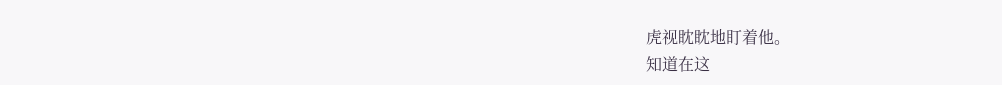虎视眈眈地盯着他。
知道在这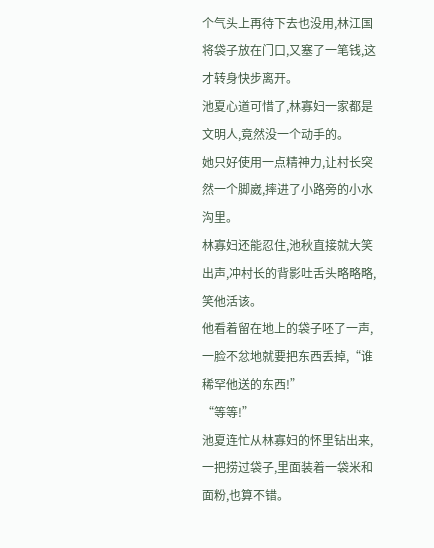个气头上再待下去也没用,林江国将袋子放在门口,又塞了一笔钱,这才转身快步离开。
池夏心道可惜了,林寡妇一家都是文明人,竟然没一个动手的。
她只好使用一点精神力,让村长突然一个脚崴,摔进了小路旁的小水沟里。
林寡妇还能忍住,池秋直接就大笑出声,冲村长的背影吐舌头略略略,笑他活该。
他看着留在地上的袋子呸了一声,一脸不忿地就要把东西丢掉,“谁稀罕他送的东西!”
“等等!”
池夏连忙从林寡妇的怀里钻出来,一把捞过袋子,里面装着一袋米和面粉,也算不错。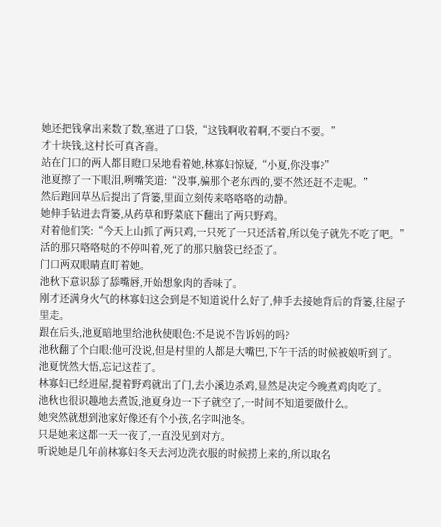她还把钱拿出来数了数,塞进了口袋,“这钱啊收着啊,不要白不要。”
才十块钱,这村长可真吝啬。
站在门口的两人都目瞪口呆地看着她,林寡妇惊疑,“小夏,你没事?”
池夏擦了一下眼泪,咧嘴笑道:“没事,骗那个老东西的,要不然还赶不走呢。”
然后跑回草丛后提出了背篓,里面立刻传来咯咯咯的动静。
她伸手钻进去背篓,从药草和野菜底下翻出了两只野鸡。
对着他们笑:“今天上山抓了两只鸡,一只死了一只还活着,所以兔子就先不吃了吧。”
活的那只咯咯哒的不停叫着,死了的那只脑袋已经歪了。
门口两双眼睛直盯着她。
池秋下意识舔了舔嘴唇,开始想象肉的香味了。
刚才还满身火气的林寡妇这会到是不知道说什么好了,伸手去接她背后的背篓,往屋子里走。
跟在后头,池夏暗地里给池秋使眼色:不是说不告诉妈的吗?
池秋翻了个白眼:他可没说,但是村里的人都是大嘴巴,下午干活的时候被娘听到了。
池夏恍然大悟,忘记这茬了。
林寡妇已经进屋,提着野鸡就出了门,去小溪边杀鸡,显然是决定今晚煮鸡肉吃了。
池秋也很识趣地去煮饭,池夏身边一下子就空了,一时间不知道要做什么。
她突然就想到池家好像还有个小孩,名字叫池冬。
只是她来这都一天一夜了,一直没见到对方。
听说她是几年前林寡妇冬天去河边洗衣服的时候捞上来的,所以取名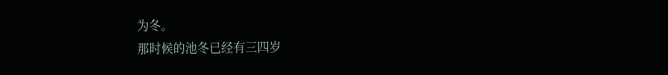为冬。
那时候的池冬已经有三四岁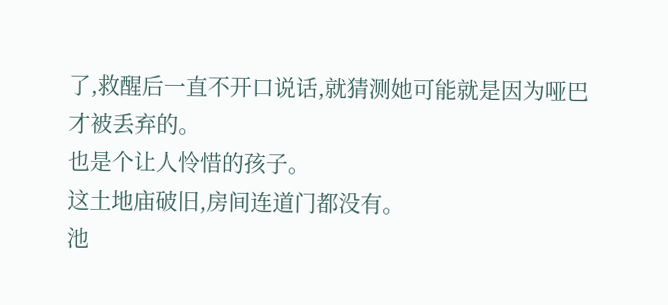了,救醒后一直不开口说话,就猜测她可能就是因为哑巴才被丢弃的。
也是个让人怜惜的孩子。
这土地庙破旧,房间连道门都没有。
池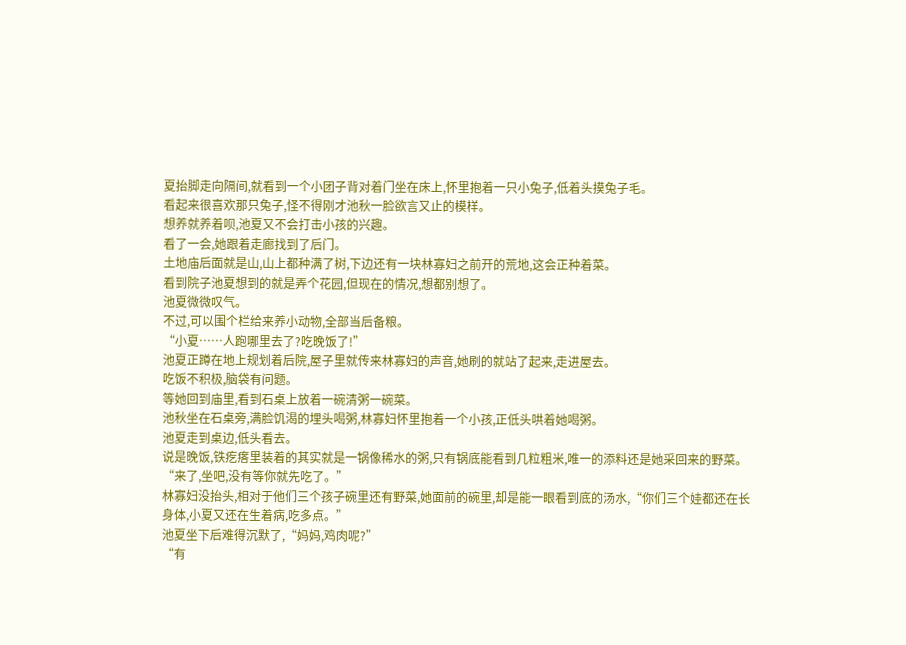夏抬脚走向隔间,就看到一个小团子背对着门坐在床上,怀里抱着一只小兔子,低着头摸兔子毛。
看起来很喜欢那只兔子,怪不得刚才池秋一脸欲言又止的模样。
想养就养着呗,池夏又不会打击小孩的兴趣。
看了一会,她跟着走廊找到了后门。
土地庙后面就是山,山上都种满了树,下边还有一块林寡妇之前开的荒地,这会正种着菜。
看到院子池夏想到的就是弄个花园,但现在的情况,想都别想了。
池夏微微叹气。
不过,可以围个栏给来养小动物,全部当后备粮。
“小夏……人跑哪里去了?吃晚饭了!”
池夏正蹲在地上规划着后院,屋子里就传来林寡妇的声音,她刷的就站了起来,走进屋去。
吃饭不积极,脑袋有问题。
等她回到庙里,看到石桌上放着一碗清粥一碗菜。
池秋坐在石桌旁,满脸饥渴的埋头喝粥,林寡妇怀里抱着一个小孩,正低头哄着她喝粥。
池夏走到桌边,低头看去。
说是晚饭,铁疙瘩里装着的其实就是一锅像稀水的粥,只有锅底能看到几粒粗米,唯一的添料还是她采回来的野菜。
“来了,坐吧,没有等你就先吃了。”
林寡妇没抬头,相对于他们三个孩子碗里还有野菜,她面前的碗里,却是能一眼看到底的汤水,“你们三个娃都还在长身体,小夏又还在生着病,吃多点。”
池夏坐下后难得沉默了,“妈妈,鸡肉呢?”
“有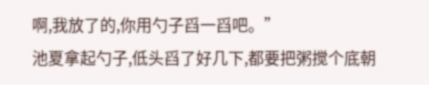啊,我放了的,你用勺子舀一舀吧。”
池夏拿起勺子,低头舀了好几下,都要把粥搅个底朝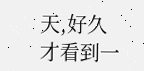天,好久才看到一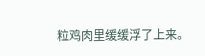粒鸡肉里缓缓浮了上来。